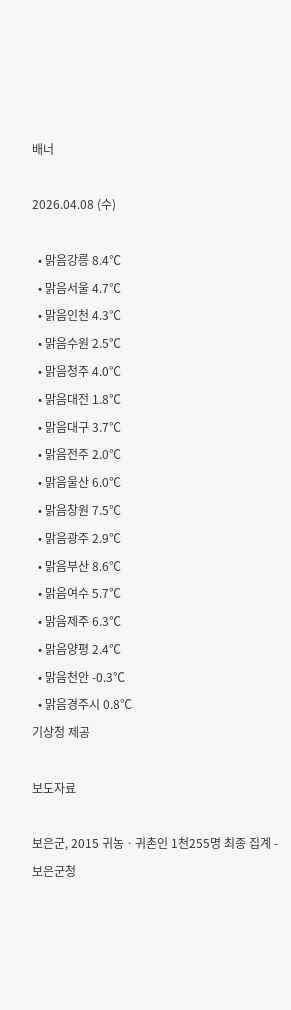배너

2026.04.08 (수)

  • 맑음강릉 8.4℃
  • 맑음서울 4.7℃
  • 맑음인천 4.3℃
  • 맑음수원 2.5℃
  • 맑음청주 4.0℃
  • 맑음대전 1.8℃
  • 맑음대구 3.7℃
  • 맑음전주 2.0℃
  • 맑음울산 6.0℃
  • 맑음창원 7.5℃
  • 맑음광주 2.9℃
  • 맑음부산 8.6℃
  • 맑음여수 5.7℃
  • 맑음제주 6.3℃
  • 맑음양평 2.4℃
  • 맑음천안 -0.3℃
  • 맑음경주시 0.8℃
기상청 제공

보도자료

보은군, 2015 귀농ㆍ귀촌인 1천255명 최종 집계 - 보은군청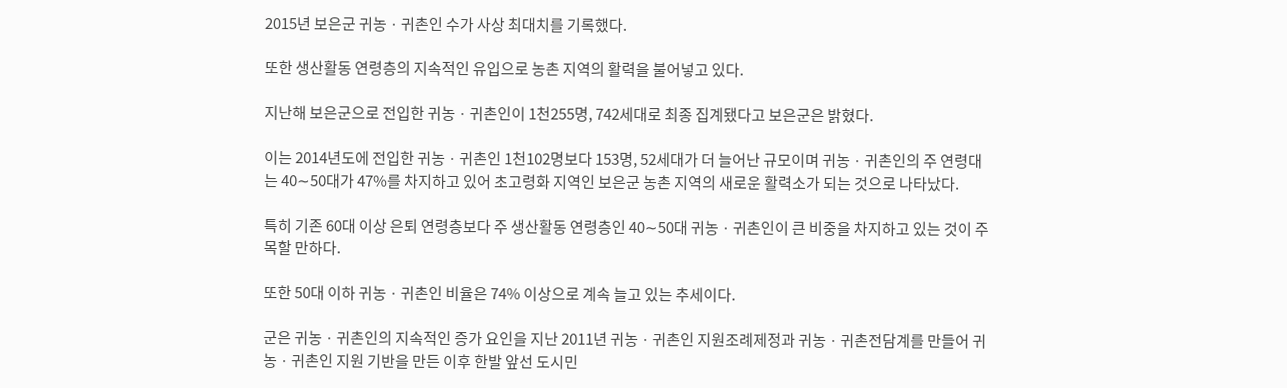2015년 보은군 귀농ㆍ귀촌인 수가 사상 최대치를 기록했다.

또한 생산활동 연령층의 지속적인 유입으로 농촌 지역의 활력을 불어넣고 있다.

지난해 보은군으로 전입한 귀농ㆍ귀촌인이 1천255명, 742세대로 최종 집계됐다고 보은군은 밝혔다.

이는 2014년도에 전입한 귀농ㆍ귀촌인 1천102명보다 153명, 52세대가 더 늘어난 규모이며 귀농ㆍ귀촌인의 주 연령대는 40∼50대가 47%를 차지하고 있어 초고령화 지역인 보은군 농촌 지역의 새로운 활력소가 되는 것으로 나타났다.

특히 기존 60대 이상 은퇴 연령층보다 주 생산활동 연령층인 40∼50대 귀농ㆍ귀촌인이 큰 비중을 차지하고 있는 것이 주목할 만하다.

또한 50대 이하 귀농ㆍ귀촌인 비율은 74% 이상으로 계속 늘고 있는 추세이다.

군은 귀농ㆍ귀촌인의 지속적인 증가 요인을 지난 2011년 귀농ㆍ귀촌인 지원조례제정과 귀농ㆍ귀촌전담계를 만들어 귀농ㆍ귀촌인 지원 기반을 만든 이후 한발 앞선 도시민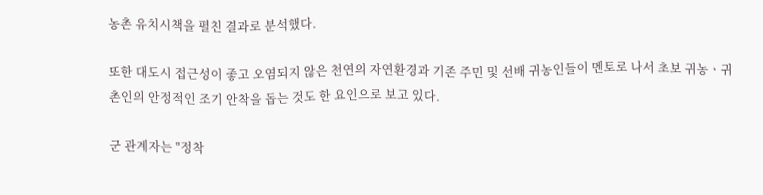농촌 유치시책을 펼친 결과로 분석했다.

또한 대도시 접근성이 좋고 오염되지 않은 천연의 자연환경과 기존 주민 및 선배 귀농인들이 멘토로 나서 초보 귀농ㆍ귀촌인의 안정적인 조기 안착을 돕는 것도 한 요인으로 보고 있다.

군 관계자는 "정착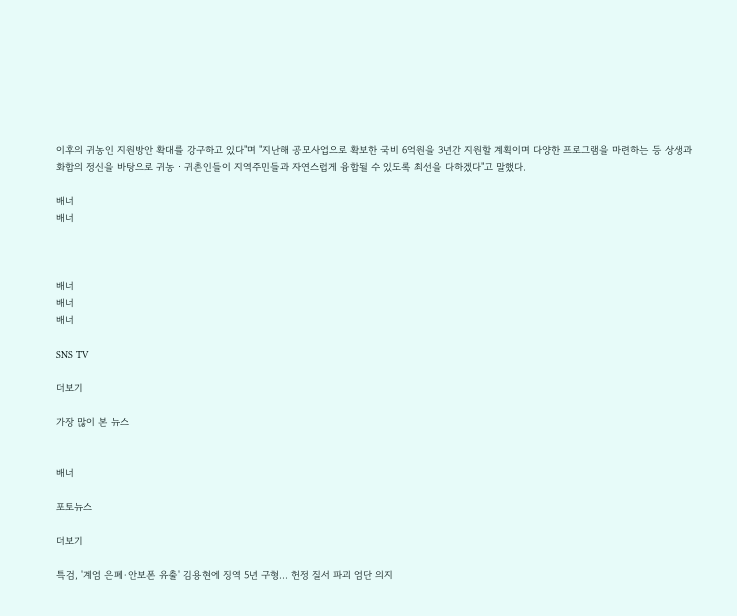이후의 귀농인 지원방안 확대를 강구하고 있다"며 "지난해 공모사업으로 확보한 국비 6억원을 3년간 지원할 계획이며 다양한 프로그램을 마련하는 등 상생과 화합의 정신을 바탕으로 귀농ㆍ귀촌인들이 지역주민들과 자연스럽게 융합될 수 있도록 최선을 다하겠다"고 말했다.

배너
배너



배너
배너
배너

SNS TV

더보기

가장 많이 본 뉴스


배너

포토뉴스

더보기

특검, '계엄 은폐·안보폰 유출' 김용현에 징역 5년 구형... 헌정 질서 파괴 엄단 의지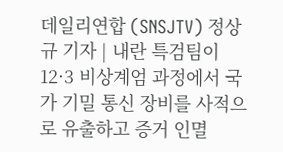데일리연합 (SNSJTV) 정상규 기자 | 내란 특검팀이 12·3 비상계엄 과정에서 국가 기밀 통신 장비를 사적으로 유출하고 증거 인멸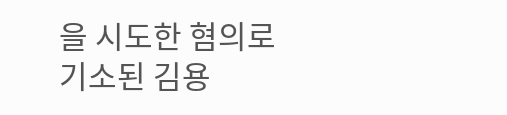을 시도한 혐의로 기소된 김용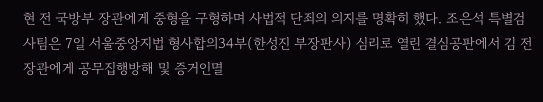현 전 국방부 장관에게 중형을 구형하며 사법적 단죄의 의지를 명확히 했다. 조은석 특별검사팀은 7일 서울중앙지법 형사합의34부(한성진 부장판사) 심리로 열린 결심공판에서 김 전 장관에게 공무집행방해 및 증거인멸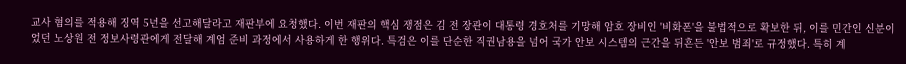교사 혐의를 적용해 징역 5년을 선고해달라고 재판부에 요청했다. 이번 재판의 핵심 쟁점은 김 전 장관이 대통령 경호처를 기망해 암호 장비인 '비화폰'을 불법적으로 확보한 뒤, 이를 민간인 신분이었던 노상원 전 정보사령관에게 전달해 계엄 준비 과정에서 사용하게 한 행위다. 특검은 이를 단순한 직권남용을 넘어 국가 안보 시스템의 근간을 뒤흔든 '안보 범죄'로 규정했다. 특히 계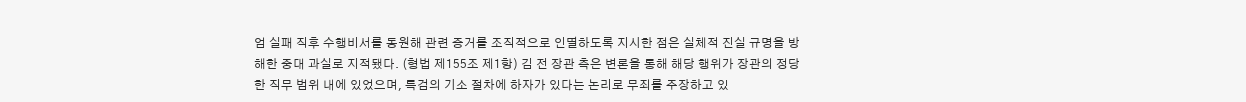엄 실패 직후 수행비서를 동원해 관련 증거를 조직적으로 인멸하도록 지시한 점은 실체적 진실 규명을 방해한 중대 과실로 지적됐다. (형법 제155조 제1항) 김 전 장관 측은 변론을 통해 해당 행위가 장관의 정당한 직무 범위 내에 있었으며, 특검의 기소 절차에 하자가 있다는 논리로 무죄를 주장하고 있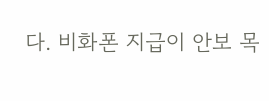다. 비화폰 지급이 안보 목